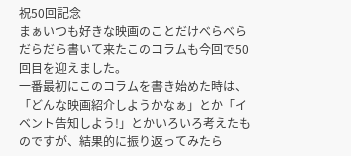祝50回記念
まぁいつも好きな映画のことだけべらべらだらだら書いて来たこのコラムも今回で50回目を迎えました。
一番最初にこのコラムを書き始めた時は、「どんな映画紹介しようかなぁ」とか「イベント告知しよう!」とかいろいろ考えたものですが、結果的に振り返ってみたら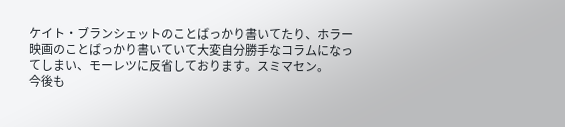ケイト・ブランシェットのことばっかり書いてたり、ホラー映画のことばっかり書いていて大変自分勝手なコラムになってしまい、モーレツに反省しております。スミマセン。
今後も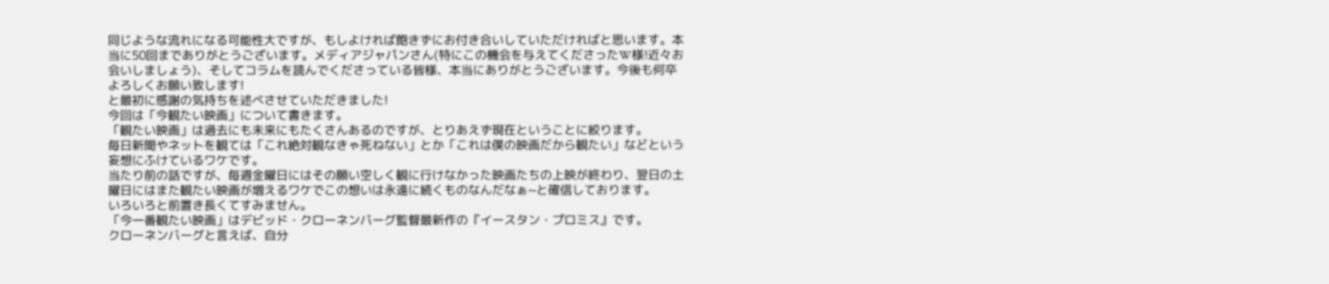同じような流れになる可能性大ですが、もしよければ飽きずにお付き合いしていただければと思います。本当に50回までありがとうございます。メディアジャパンさん(特にこの機会を与えてくださったW様!近々お会いしましょう)、そしてコラムを読んでくださっている皆様、本当にありがとうございます。今後も何卒よろしくお願い致します!
と最初に感謝の気持ちを述べさせていただきました!
今回は「今観たい映画」について書きます。
「観たい映画」は過去にも未来にもたくさんあるのですが、とりあえず現在ということに絞ります。
毎日新聞やネットを観ては「これ絶対観なきゃ死ねない」とか「これは僕の映画だから観たい」などという妄想にふけているワケです。
当たり前の話ですが、毎週金曜日にはその願い空しく観に行けなかった映画たちの上映が終わり、翌日の土曜日にはまた観たい映画が増えるワケでこの想いは永遠に続くものなんだなぁ~と確信しております。
いろいろと前置き長くてすみません。
「今一番観たい映画」はデビッド・クローネンバーグ監督最新作の『イースタン・プロミス』です。
クローネンバーグと言えば、自分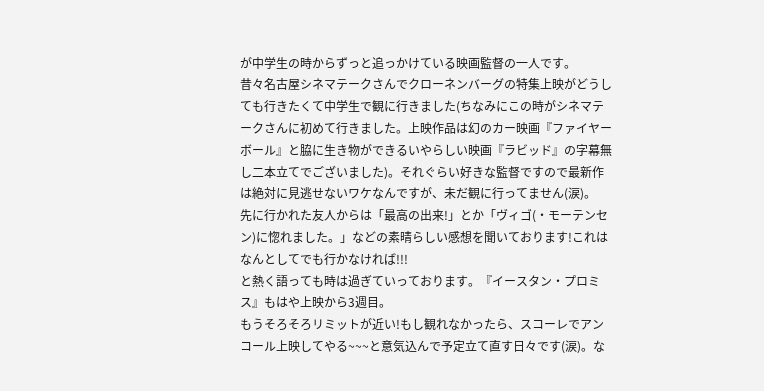が中学生の時からずっと追っかけている映画監督の一人です。
昔々名古屋シネマテークさんでクローネンバーグの特集上映がどうしても行きたくて中学生で観に行きました(ちなみにこの時がシネマテークさんに初めて行きました。上映作品は幻のカー映画『ファイヤーボール』と脇に生き物ができるいやらしい映画『ラビッド』の字幕無し二本立てでございました)。それぐらい好きな監督ですので最新作は絶対に見逃せないワケなんですが、未だ観に行ってません(涙)。
先に行かれた友人からは「最高の出来!」とか「ヴィゴ(・モーテンセン)に惚れました。」などの素晴らしい感想を聞いております!これはなんとしてでも行かなければ!!!
と熱く語っても時は過ぎていっております。『イースタン・プロミス』もはや上映から3週目。
もうそろそろリミットが近い!もし観れなかったら、スコーレでアンコール上映してやる~~~と意気込んで予定立て直す日々です(涙)。な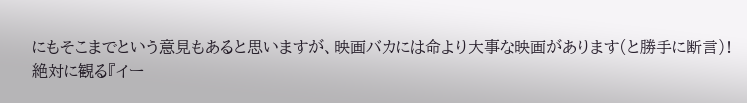にもそこまでという意見もあると思いますが、映画バカには命より大事な映画があります(と勝手に断言)!
絶対に観る『イー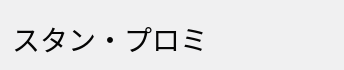スタン・プロミ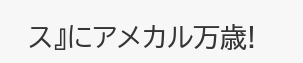ス』にアメカル万歳!